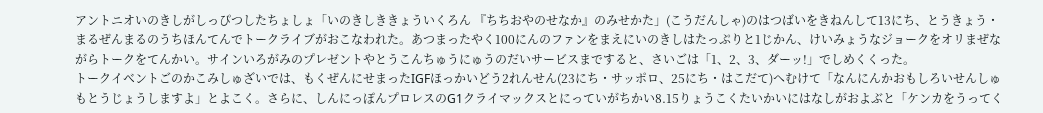アントニオいのきしがしっぴつしたちょしょ「いのきしききょういくろん 『ちちおやのせなか』のみせかた」(こうだんしゃ)のはつばいをきねんして13にち、とうきょう・まるぜんまるのうちほんてんでトークライブがおこなわれた。あつまったやく100にんのファンをまえにいのきしはたっぷりと1じかん、けいみょうなジョークをオリまぜながらトークをてんかい。サインいろがみのプレゼントやとうこんちゅうにゅうのだいサービスまですると、さいごは「1、2、3、ダーッ!」でしめくくった。
トークイベントごのかこみしゅざいでは、もくぜんにせまったIGFほっかいどう2れんせん(23にち・サッポロ、25にち・はこだて)へむけて「なんにんかおもしろいせんしゅもとうじょうしますよ」とよこく。さらに、しんにっぽんプロレスのG1クライマックスとにっていがちかい8.15りょうこくたいかいにはなしがおよぶと「ケンカをうってく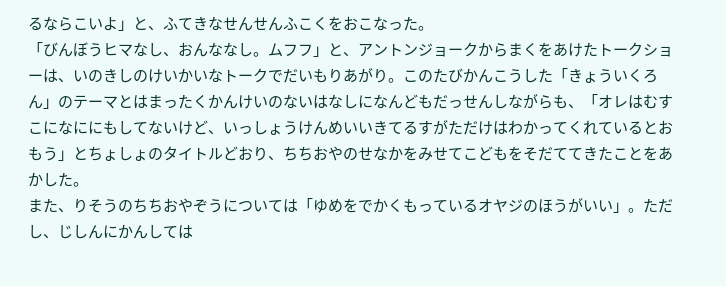るならこいよ」と、ふてきなせんせんふこくをおこなった。
「びんぼうヒマなし、おんななし。ムフフ」と、アントンジョークからまくをあけたトークショーは、いのきしのけいかいなトークでだいもりあがり。このたびかんこうした「きょういくろん」のテーマとはまったくかんけいのないはなしになんどもだっせんしながらも、「オレはむすこになににもしてないけど、いっしょうけんめいいきてるすがただけはわかってくれているとおもう」とちょしょのタイトルどおり、ちちおやのせなかをみせてこどもをそだててきたことをあかした。
また、りそうのちちおやぞうについては「ゆめをでかくもっているオヤジのほうがいい」。ただし、じしんにかんしては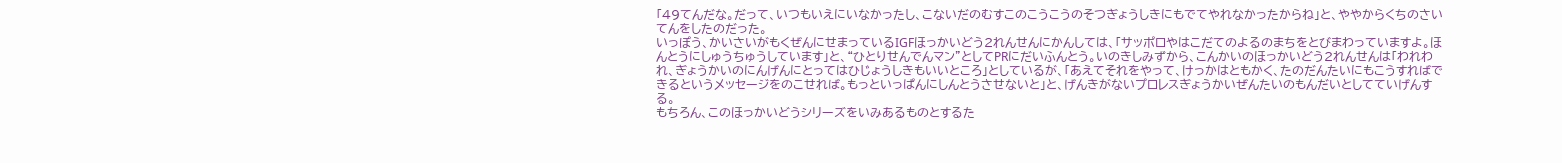「49てんだな。だって、いつもいえにいなかったし、こないだのむすこのこうこうのそつぎょうしきにもでてやれなかったからね」と、ややからくちのさいてんをしたのだった。
いっぽう、かいさいがもくぜんにせまっているIGFほっかいどう2れんせんにかんしては、「サッポロやはこだてのよるのまちをとびまわっていますよ。ほんとうにしゅうちゅうしています」と、“ひとりせんでんマン”としてPRにだいふんとう。いのきしみずから、こんかいのほっかいどう2れんせんは「われわれ、ぎょうかいのにんげんにとってはひじょうしきもいいところ」としているが、「あえてそれをやって、けっかはともかく、たのだんたいにもこうすればできるというメッセージをのこせれば。もっといっぱんにしんとうさせないと」と、げんきがないプロレスぎょうかいぜんたいのもんだいとしてていげんする。
もちろん、このほっかいどうシリーズをいみあるものとするた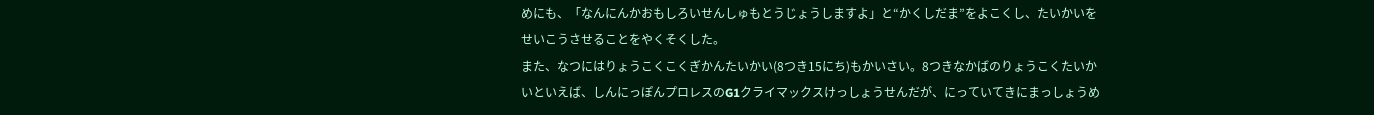めにも、「なんにんかおもしろいせんしゅもとうじょうしますよ」と“かくしだま”をよこくし、たいかいをせいこうさせることをやくそくした。
また、なつにはりょうこくこくぎかんたいかい(8つき15にち)もかいさい。8つきなかばのりょうこくたいかいといえば、しんにっぽんプロレスのG1クライマックスけっしょうせんだが、にっていてきにまっしょうめ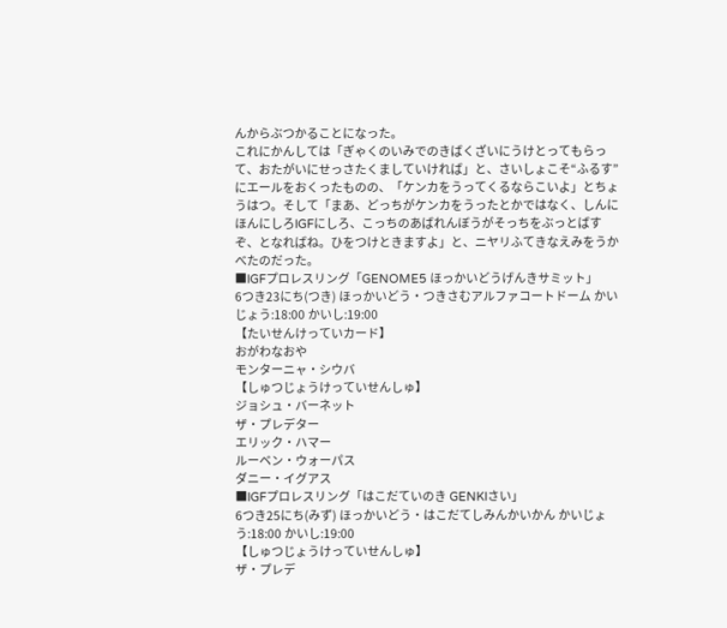んからぶつかることになった。
これにかんしては「ぎゃくのいみでのきばくざいにうけとってもらって、おたがいにせっさたくましていければ」と、さいしょこそ“ふるす”にエールをおくったものの、「ケンカをうってくるならこいよ」とちょうはつ。そして「まあ、どっちがケンカをうったとかではなく、しんにほんにしろIGFにしろ、こっちのあばれんぼうがそっちをぶっとばすぞ、となればね。ひをつけときますよ」と、ニヤリふてきなえみをうかべたのだった。
■IGFプロレスリング「GENOME5 ほっかいどうげんきサミット」
6つき23にち(つき) ほっかいどう・つきさむアルファコートドーム かいじょう:18:00 かいし:19:00
【たいせんけっていカード】
おがわなおや
モンターニャ・シウバ
【しゅつじょうけっていせんしゅ】
ジョシュ・バーネット
ザ・プレデター
エリック・ハマー
ルーベン・ウォーパス
ダニー・イグアス
■IGFプロレスリング「はこだていのき GENKIさい」
6つき25にち(みず) ほっかいどう・はこだてしみんかいかん かいじょう:18:00 かいし:19:00
【しゅつじょうけっていせんしゅ】
ザ・プレデ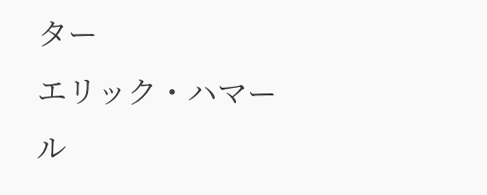ター
エリック・ハマー
ル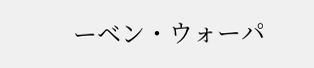ーベン・ウォーパ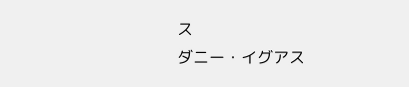ス
ダニー・イグアス